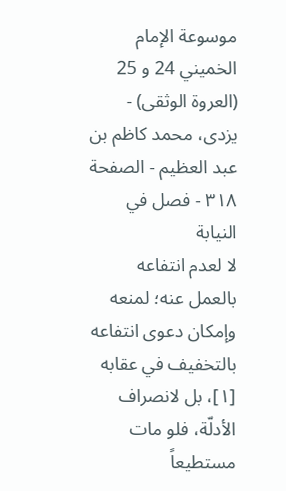موسوعة الإمام الخميني 24 و 25 (العروة الوثقى) - يزدى، محمد كاظم بن عبد العظيم - الصفحة ٣١٨ - فصل في النيابة
لا لعدم انتفاعه بالعمل عنه؛ لمنعه وإمكان دعوى انتفاعه بالتخفيف في عقابه [١]، بل لانصراف الأدلّة، فلو مات مستطيعاً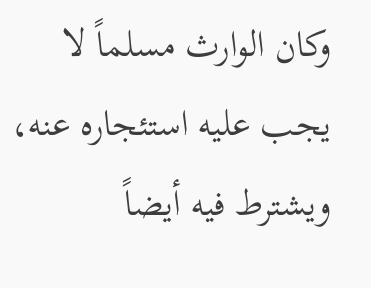وكان الوارث مسلماً لا يجب عليه استئجاره عنه، ويشترط فيه أيضاً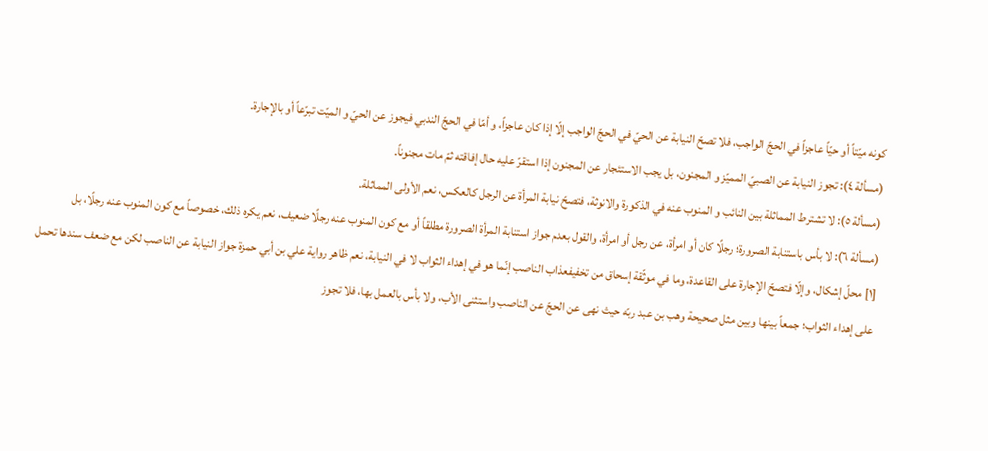كونه ميّتاً أو حيّاً عاجزاً في الحجّ الواجب، فلا تصحّ النيابة عن الحيّ في الحجّ الواجب إلّا إذا كان عاجزاً، و أمّا في الحجّ الندبي فيجوز عن الحيّ و الميّت تبرّعاً أو بالإجارة.
(مسألة ٤): تجوز النيابة عن الصبيّ المميّز و المجنون، بل يجب الاستئجار عن المجنون إذا استقرّ عليه حال إفاقته ثمّ مات مجنوناً.
(مسألة ٥): لا تشترط المماثلة بين النائب و المنوب عنه في الذكورة والانوثة، فتصحّ نيابة المرأة عن الرجل كالعكس، نعم الأولى المماثلة.
(مسألة ٦): لا بأس باستنابة الصرورة؛ رجلًا كان أو امرأة، عن رجل أو امرأة، والقول بعدم جواز استنابة المرأة الصرورة مطلقاً أو مع كون المنوب عنه رجلًا ضعيف، نعم يكره ذلك، خصوصاً مع كون المنوب عنه رجلًا، بل
[١] محلّ إشكال، وإلّا فتصحّ الإجارة على القاعدة، وما في موثّقة إسحاق من تخفيفعذاب الناصب إنّما هو في إهداء الثواب لا في النيابة، نعم ظاهر رواية علي بن أبي حمزة جواز النيابة عن الناصب لكن مع ضعف سندها تحمل على إهداء الثواب؛ جمعاً بينها وبين مثل صحيحة وهب بن عبد ربّه حيث نهى عن الحجّ عن الناصب واستثنى الأب، ولا بأس بالعمل بها، فلا تجوز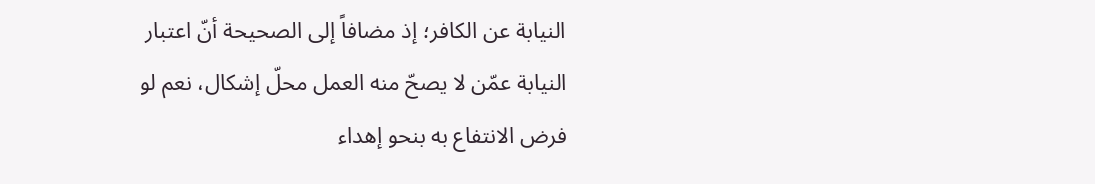النيابة عن الكافر؛ إذ مضافاً إلى الصحيحة أنّ اعتبار النيابة عمّن لا يصحّ منه العمل محلّ إشكال، نعم لو فرض الانتفاع به بنحو إهداء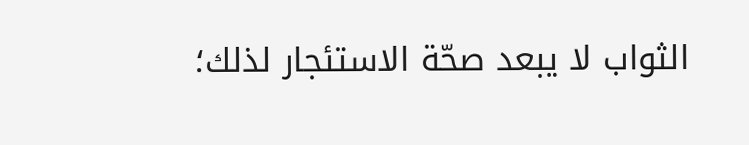الثواب لا يبعد صحّة الاستئجار لذلك؛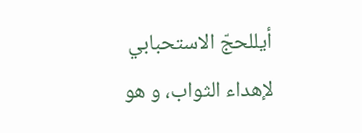أيللحجّ الاستحبابي لإهداء الثواب، و هو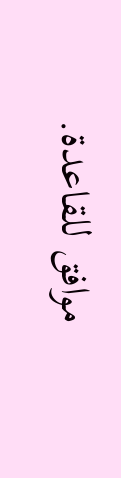موافق للقاعدة.